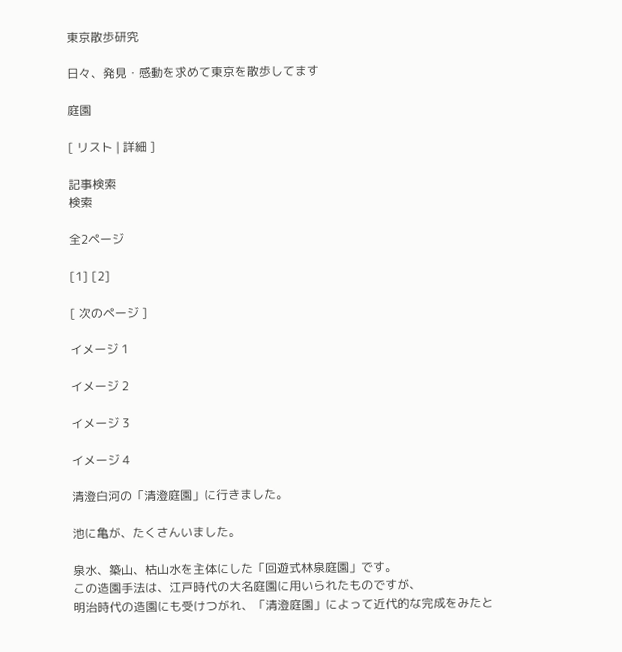東京散歩研究

日々、発見・感動を求めて東京を散歩してます

庭園

[ リスト | 詳細 ]

記事検索
検索

全2ページ

[1] [2]

[ 次のページ ]

イメージ 1

イメージ 2

イメージ 3

イメージ 4

清澄白河の「清澄庭園」に行きました。

池に亀が、たくさんいました。

泉水、築山、枯山水を主体にした「回遊式林泉庭園」です。
この造園手法は、江戸時代の大名庭園に用いられたものですが、
明治時代の造園にも受けつがれ、「清澄庭園」によって近代的な完成をみたと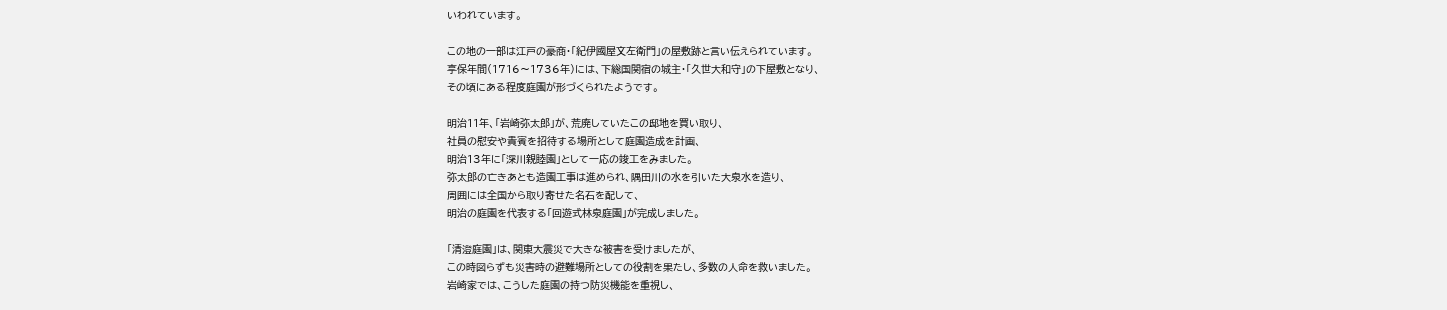いわれています。

この地の一部は江戸の豪商・「紀伊國屋文左衛門」の屋敷跡と言い伝えられています。
享保年間(1716〜1736年)には、下総国関宿の城主・「久世大和守」の下屋敷となり、
その頃にある程度庭園が形づくられたようです。

明治11年、「岩崎弥太郎」が、荒廃していたこの邸地を買い取り、
社員の慰安や貴賓を招待する場所として庭園造成を計画、
明治13年に「深川親睦園」として一応の竣工をみました。
弥太郎の亡きあとも造園工事は進められ、隅田川の水を引いた大泉水を造り、
周囲には全国から取り寄せた名石を配して、
明治の庭園を代表する「回遊式林泉庭園」が完成しました。

「清澄庭園」は、関東大震災で大きな被害を受けましたが、
この時図らずも災害時の避難場所としての役割を果たし、多数の人命を救いました。
岩崎家では、こうした庭園の持つ防災機能を重視し、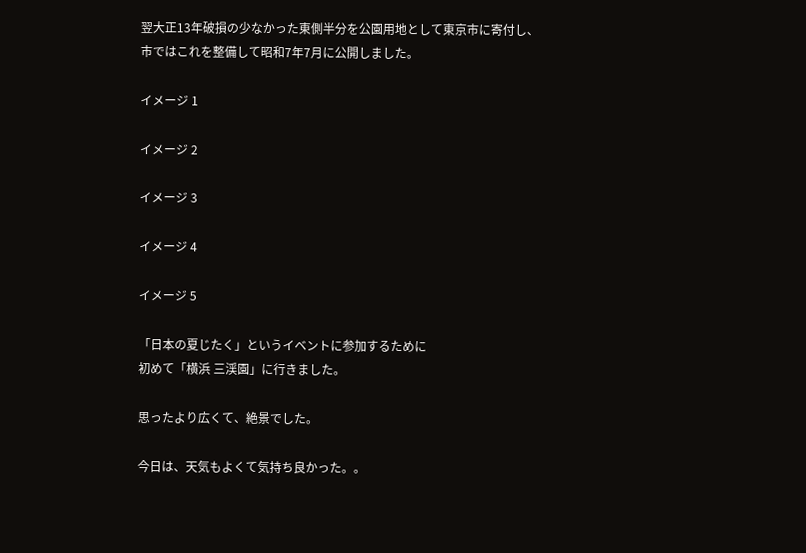翌大正13年破損の少なかった東側半分を公園用地として東京市に寄付し、
市ではこれを整備して昭和7年7月に公開しました。

イメージ 1

イメージ 2

イメージ 3

イメージ 4

イメージ 5

「日本の夏じたく」というイベントに参加するために
初めて「横浜 三渓園」に行きました。

思ったより広くて、絶景でした。

今日は、天気もよくて気持ち良かった。。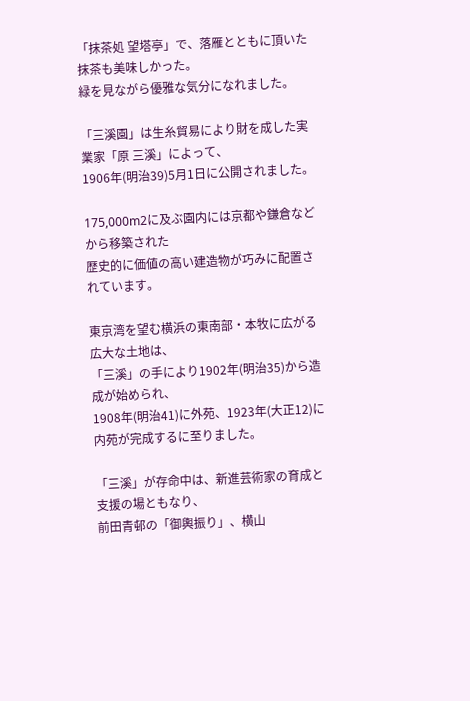「抹茶処 望塔亭」で、落雁とともに頂いた抹茶も美味しかった。
緑を見ながら優雅な気分になれました。

「三溪園」は生糸貿易により財を成した実業家「原 三溪」によって、
1906年(明治39)5月1日に公開されました。

175,000m2に及ぶ園内には京都や鎌倉などから移築された
歴史的に価値の高い建造物が巧みに配置されています。

東京湾を望む横浜の東南部・本牧に広がる広大な土地は、
「三溪」の手により1902年(明治35)から造成が始められ、
1908年(明治41)に外苑、1923年(大正12)に内苑が完成するに至りました。

「三溪」が存命中は、新進芸術家の育成と支援の場ともなり、
前田青邨の「御輿振り」、横山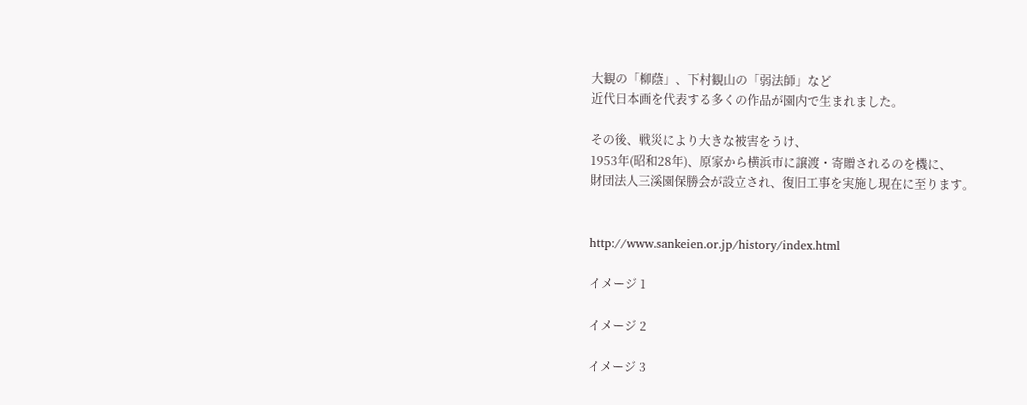大観の「柳蔭」、下村観山の「弱法師」など
近代日本画を代表する多くの作品が園内で生まれました。

その後、戦災により大きな被害をうけ、
1953年(昭和28年)、原家から横浜市に譲渡・寄贈されるのを機に、
財団法人三溪園保勝会が設立され、復旧工事を実施し現在に至ります。


http://www.sankeien.or.jp/history/index.html

イメージ 1

イメージ 2

イメージ 3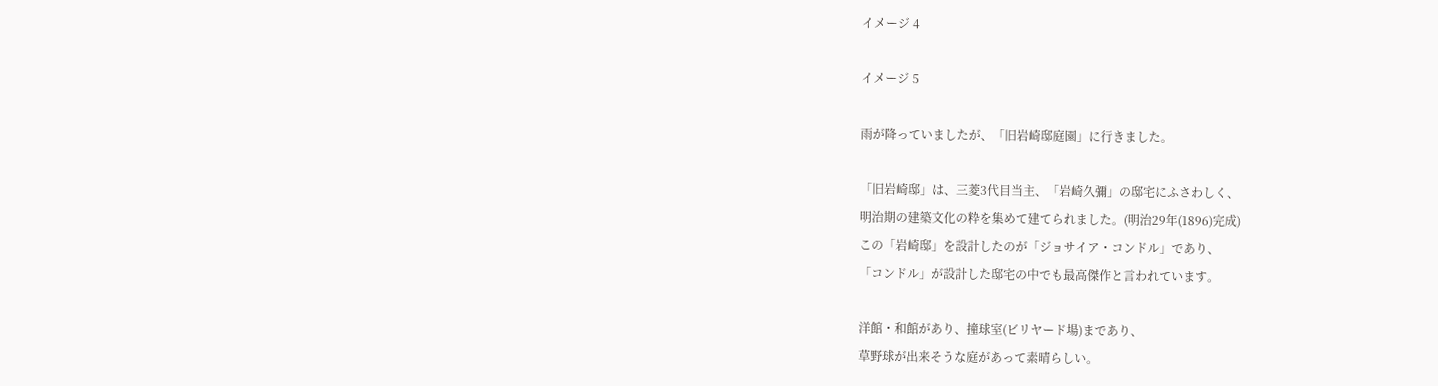イメージ 4

イメージ 5

雨が降っていましたが、「旧岩崎邸庭園」に行きました。

「旧岩崎邸」は、三菱3代目当主、「岩崎久彌」の邸宅にふさわしく、
明治期の建築文化の粋を集めて建てられました。(明治29年(1896)完成)
この「岩崎邸」を設計したのが「ジョサイア・コンドル」であり、
「コンドル」が設計した邸宅の中でも最高傑作と言われています。

洋館・和館があり、撞球室(ビリヤード場)まであり、
草野球が出来そうな庭があって素晴らしい。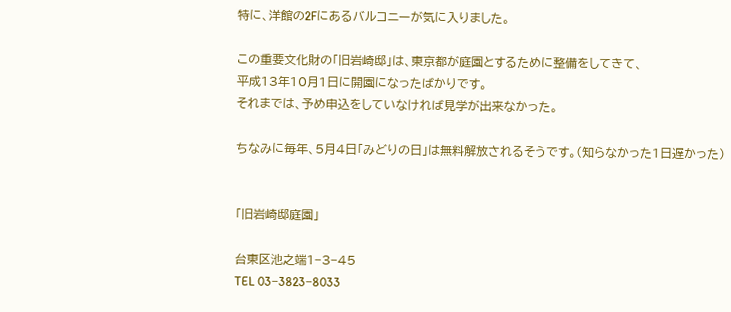特に、洋館の2Fにあるバルコニーが気に入りました。

この重要文化財の「旧岩崎邸」は、東京都が庭園とするために整備をしてきて、
平成13年10月1日に開園になったばかりです。
それまでは、予め申込をしていなければ見学が出来なかった。

ちなみに毎年、5月4日「みどりの日」は無料解放されるそうです。(知らなかった1日遅かった)


「旧岩崎邸庭園」

台東区池之端1−3−45
TEL 03−3823−8033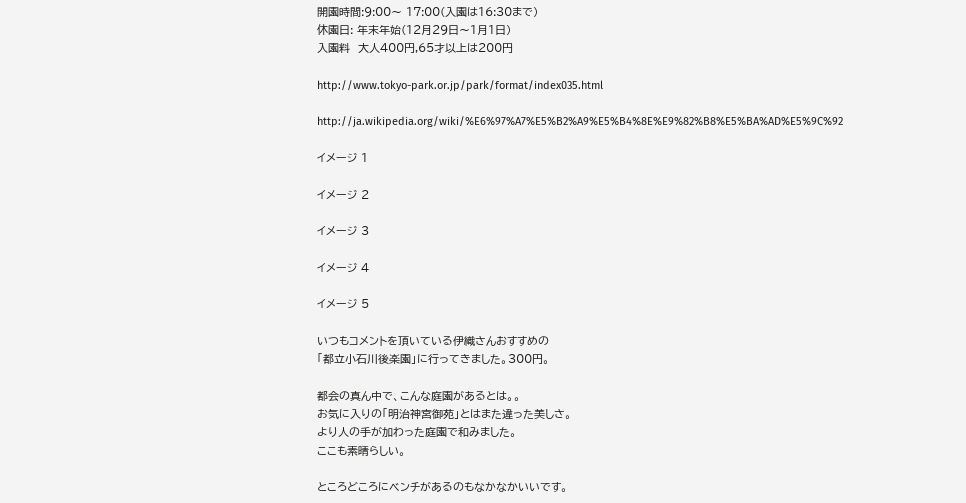開園時間:9:00〜 17:00(入園は16:30まで)
休園日: 年末年始(12月29日〜1月1日)
入園料  大人400円,65才以上は200円

http://www.tokyo-park.or.jp/park/format/index035.html

http://ja.wikipedia.org/wiki/%E6%97%A7%E5%B2%A9%E5%B4%8E%E9%82%B8%E5%BA%AD%E5%9C%92

イメージ 1

イメージ 2

イメージ 3

イメージ 4

イメージ 5

いつもコメントを頂いている伊織さんおすすめの
「都立小石川後楽園」に行ってきました。300円。

都会の真ん中で、こんな庭園があるとは。。
お気に入りの「明治神宮御苑」とはまた違った美しさ。
より人の手が加わった庭園で和みました。
ここも素晴らしい。

ところどころにベンチがあるのもなかなかいいです。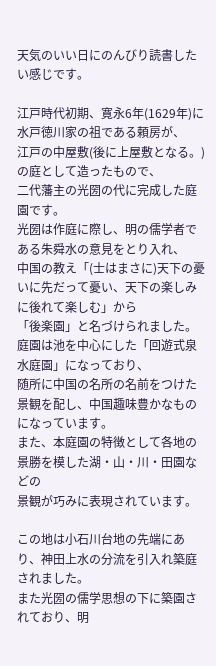天気のいい日にのんびり読書したい感じです。

江戸時代初期、寛永6年(1629年)に水戸徳川家の祖である頼房が、
江戸の中屋敷(後に上屋敷となる。)の庭として造ったもので、
二代藩主の光圀の代に完成した庭園です。
光圀は作庭に際し、明の儒学者である朱舜水の意見をとり入れ、
中国の教え「(士はまさに)天下の憂いに先だって憂い、天下の楽しみに後れて楽しむ」から
「後楽園」と名づけられました。
庭園は池を中心にした「回遊式泉水庭園」になっており、
随所に中国の名所の名前をつけた景観を配し、中国趣味豊かなものになっています。
また、本庭園の特徴として各地の景勝を模した湖・山・川・田園などの
景観が巧みに表現されています。

この地は小石川台地の先端にあり、神田上水の分流を引入れ築庭されました。
また光圀の儒学思想の下に築園されており、明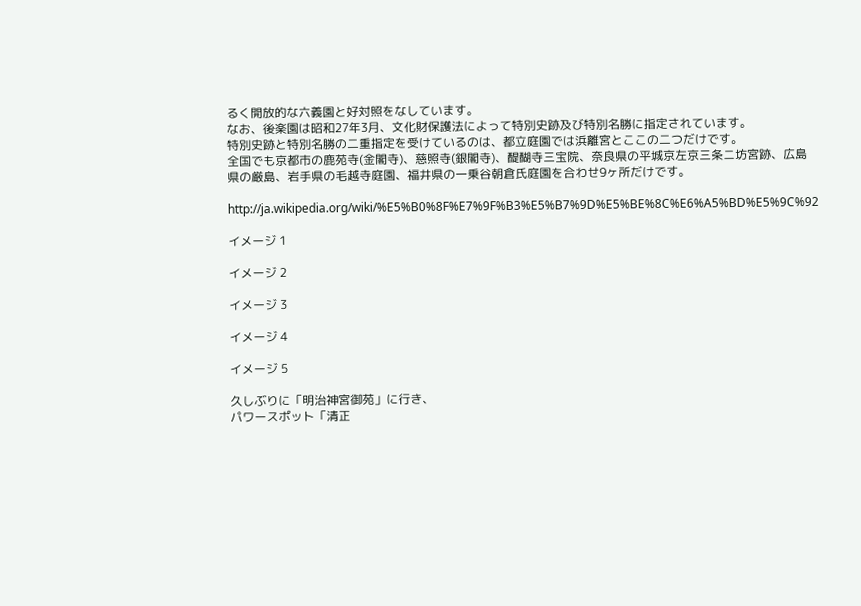るく開放的な六義園と好対照をなしています。
なお、後楽園は昭和27年3月、文化財保護法によって特別史跡及び特別名勝に指定されています。
特別史跡と特別名勝の二重指定を受けているのは、都立庭園では浜離宮とここの二つだけです。
全国でも京都市の鹿苑寺(金閣寺)、慈照寺(銀閣寺)、醍醐寺三宝院、奈良県の平城京左京三条ニ坊宮跡、広島県の厳島、岩手県の毛越寺庭園、福井県の一乗谷朝倉氏庭園を合わせ9ヶ所だけです。

http://ja.wikipedia.org/wiki/%E5%B0%8F%E7%9F%B3%E5%B7%9D%E5%BE%8C%E6%A5%BD%E5%9C%92

イメージ 1

イメージ 2

イメージ 3

イメージ 4

イメージ 5

久しぶりに「明治神宮御苑」に行き、
パワースポット「清正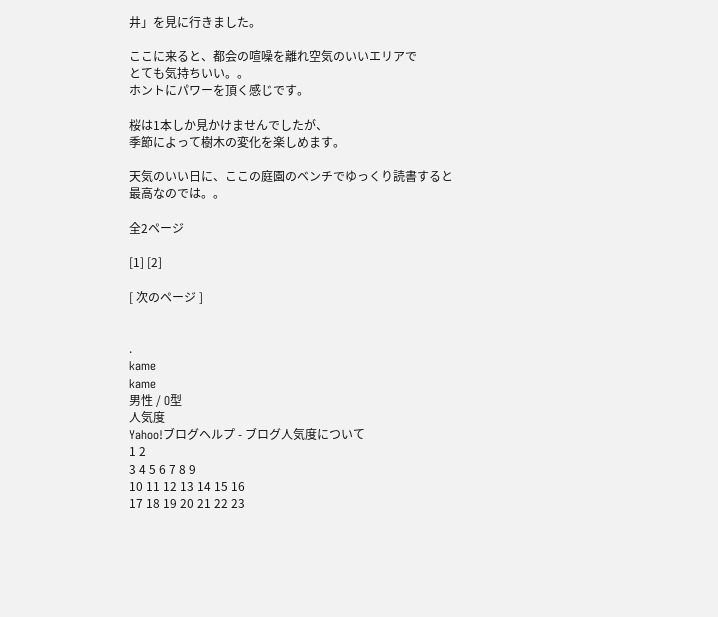井」を見に行きました。

ここに来ると、都会の喧噪を離れ空気のいいエリアで
とても気持ちいい。。
ホントにパワーを頂く感じです。

桜は1本しか見かけませんでしたが、
季節によって樹木の変化を楽しめます。

天気のいい日に、ここの庭園のベンチでゆっくり読書すると
最高なのでは。。

全2ページ

[1] [2]

[ 次のページ ]


.
kame
kame
男性 / O型
人気度
Yahoo!ブログヘルプ - ブログ人気度について
1 2
3 4 5 6 7 8 9
10 11 12 13 14 15 16
17 18 19 20 21 22 23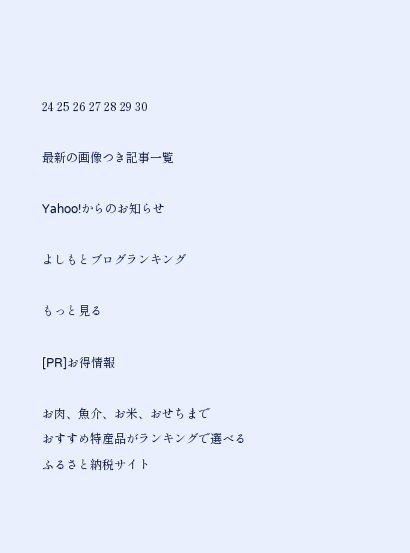24 25 26 27 28 29 30

最新の画像つき記事一覧

Yahoo!からのお知らせ

よしもとブログランキング

もっと見る

[PR]お得情報

お肉、魚介、お米、おせちまで
おすすめ特産品がランキングで選べる
ふるさと納税サイト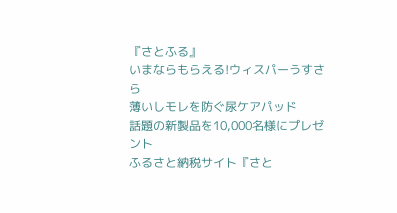『さとふる』
いまならもらえる!ウィスパーうすさら
薄いしモレを防ぐ尿ケアパッド
話題の新製品を10,000名様にプレゼント
ふるさと納税サイト『さと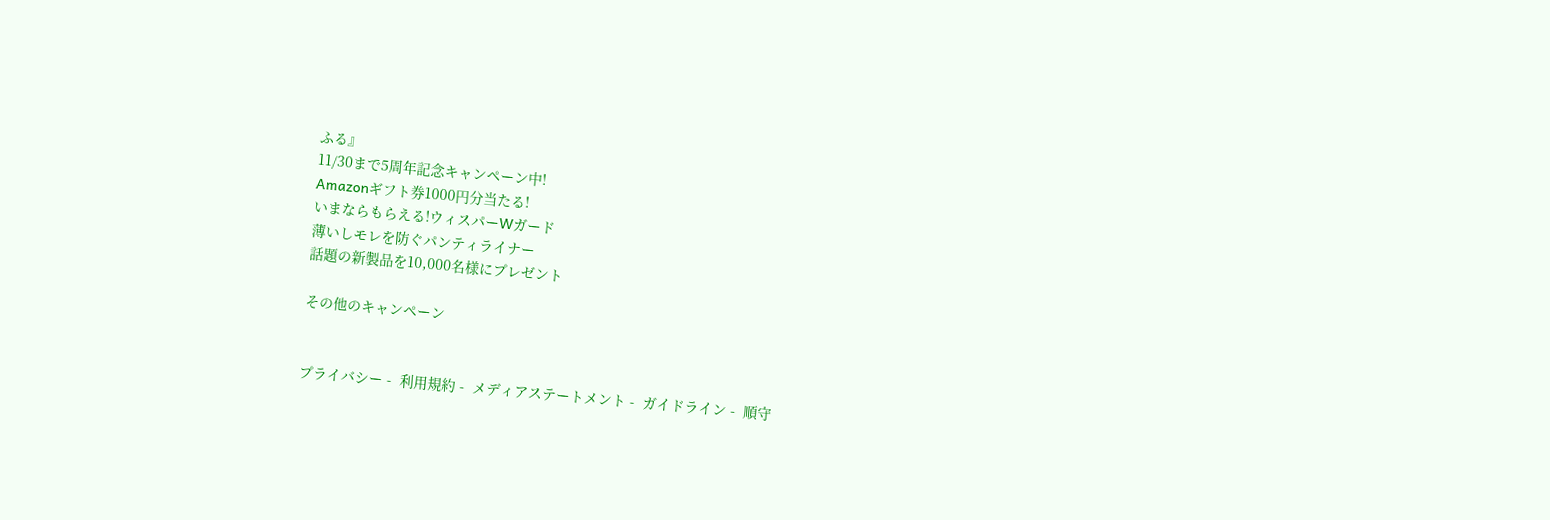ふる』
11/30まで5周年記念キャンペーン中!
Amazonギフト券1000円分当たる!
いまならもらえる!ウィスパーWガード
薄いしモレを防ぐパンティライナー
話題の新製品を10,000名様にプレゼント

その他のキャンペーン


プライバシー -  利用規約 -  メディアステートメント -  ガイドライン -  順守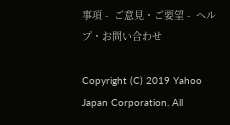事項 -  ご意見・ご要望 -  ヘルプ・お問い合わせ

Copyright (C) 2019 Yahoo Japan Corporation. All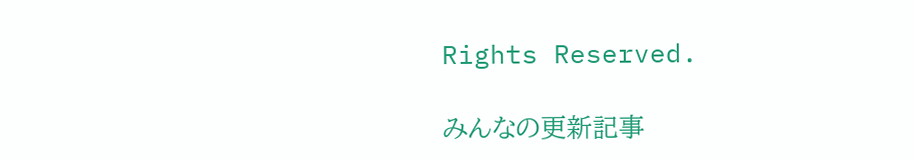Rights Reserved.

みんなの更新記事